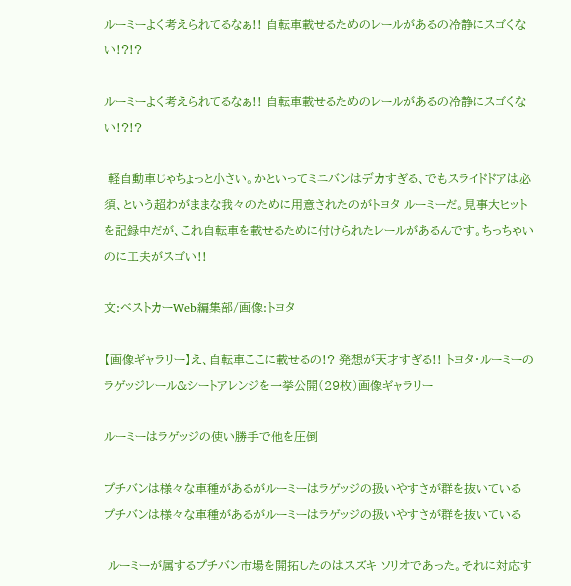ルーミーよく考えられてるなぁ!! 自転車載せるためのレールがあるの冷静にスゴくない!?!?

ルーミーよく考えられてるなぁ!! 自転車載せるためのレールがあるの冷静にスゴくない!?!?

 軽自動車じゃちょっと小さい。かといってミニバンはデカすぎる、でもスライドドアは必須、という超わがままな我々のために用意されたのがトヨタ ルーミーだ。見事大ヒットを記録中だが、これ自転車を載せるために付けられたレールがあるんです。ちっちゃいのに工夫がスゴい!!

文:ベストカーWeb編集部/画像:トヨタ

【画像ギャラリー】え、自転車ここに載せるの!? 発想が天才すぎる!! トヨタ・ルーミーのラゲッジレール&シートアレンジを一挙公開(29枚)画像ギャラリー

ルーミーはラゲッジの使い勝手で他を圧倒

プチバンは様々な車種があるがルーミーはラゲッジの扱いやすさが群を抜いている
プチバンは様々な車種があるがルーミーはラゲッジの扱いやすさが群を抜いている

 ルーミーが属するプチバン市場を開拓したのはスズキ ソリオであった。それに対応す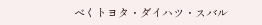べくトヨタ・ダイハツ・スバル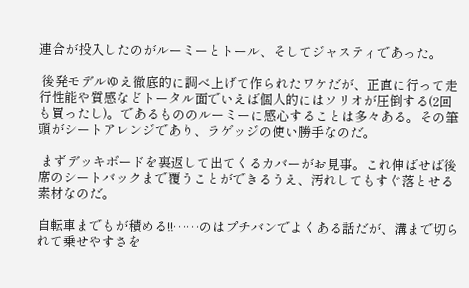連合が投入したのがルーミーとトール、そしてジャスティであった。

 後発モデルゆえ徹底的に調べ上げて作られたワケだが、正直に行って走行性能や質感などトータル面でいえば個人的にはソリオが圧倒する(2回も買ったし)。であるもののルーミーに感心することは多々ある。その筆頭がシートアレンジであり、ラゲッジの使い勝手なのだ。

 まずデッキボードを裏返して出てくるカバーがお見事。これ伸ばせば後席のシートバックまで覆うことができるうえ、汚れしてもすぐ落とせる素材なのだ。

自転車までもが積める!!……のはプチバンでよくある話だが、溝まで切られて乗せやすさを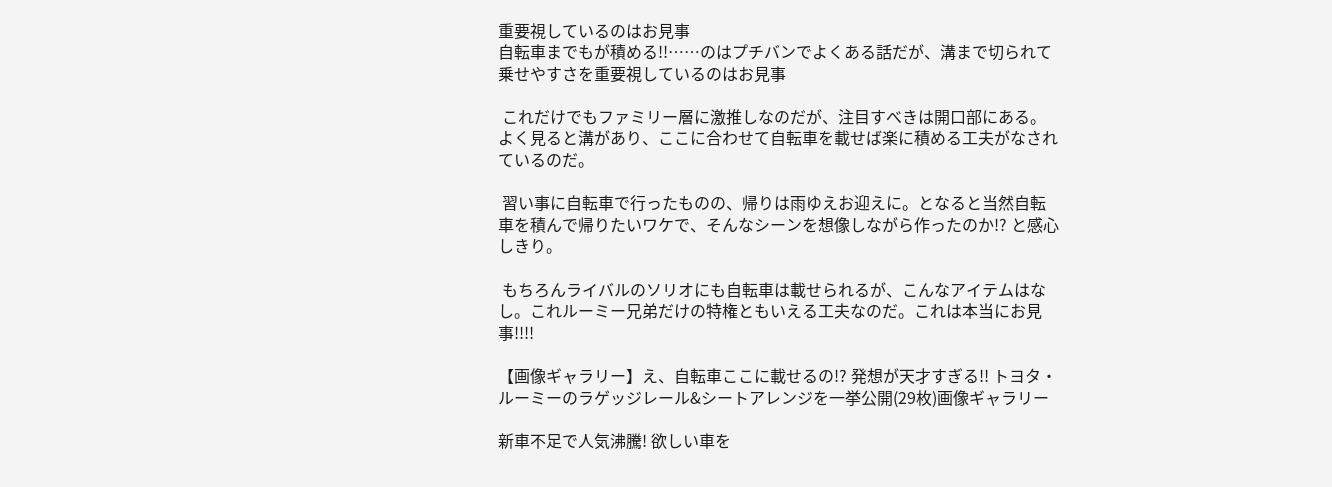重要視しているのはお見事
自転車までもが積める!!……のはプチバンでよくある話だが、溝まで切られて乗せやすさを重要視しているのはお見事

 これだけでもファミリー層に激推しなのだが、注目すべきは開口部にある。よく見ると溝があり、ここに合わせて自転車を載せば楽に積める工夫がなされているのだ。

 習い事に自転車で行ったものの、帰りは雨ゆえお迎えに。となると当然自転車を積んで帰りたいワケで、そんなシーンを想像しながら作ったのか!? と感心しきり。

 もちろんライバルのソリオにも自転車は載せられるが、こんなアイテムはなし。これルーミー兄弟だけの特権ともいえる工夫なのだ。これは本当にお見事!!!!

【画像ギャラリー】え、自転車ここに載せるの!? 発想が天才すぎる!! トヨタ・ルーミーのラゲッジレール&シートアレンジを一挙公開(29枚)画像ギャラリー

新車不足で人気沸騰! 欲しい車を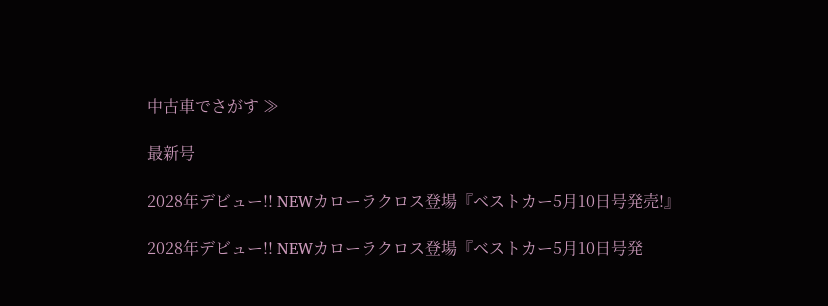中古車でさがす ≫

最新号

2028年デビュー!! NEWカローラクロス登場『ベストカー5月10日号発売!』

2028年デビュー!! NEWカローラクロス登場『ベストカー5月10日号発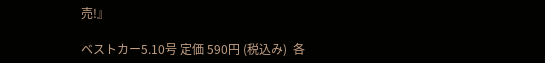売!』

ベストカー5.10号 定価 590円 (税込み)  各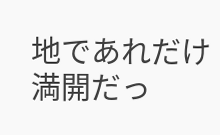地であれだけ満開だっ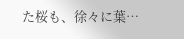た桜も、徐々に葉…